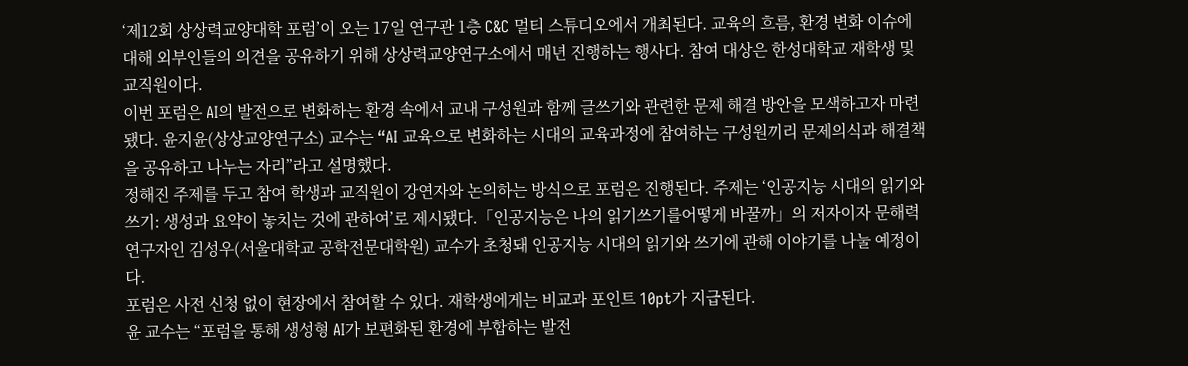‘제12회 상상력교양대학 포럼’이 오는 17일 연구관 1층 C&C 멀티 스튜디오에서 개최된다. 교육의 흐름, 환경 변화 이슈에 대해 외부인들의 의견을 공유하기 위해 상상력교양연구소에서 매년 진행하는 행사다. 참여 대상은 한성대학교 재학생 및 교직원이다.
이번 포럼은 AI의 발전으로 변화하는 환경 속에서 교내 구성원과 함께 글쓰기와 관련한 문제 해결 방안을 모색하고자 마련됐다. 윤지윤(상상교양연구소) 교수는 “AI 교육으로 변화하는 시대의 교육과정에 참여하는 구성원끼리 문제의식과 해결책을 공유하고 나누는 자리”라고 설명했다.
정해진 주제를 두고 참여 학생과 교직원이 강연자와 논의하는 방식으로 포럼은 진행된다. 주제는 ‘인공지능 시대의 읽기와 쓰기: 생성과 요약이 놓치는 것에 관하여’로 제시됐다.「인공지능은 나의 읽기쓰기를어떻게 바꿀까」의 저자이자 문해력 연구자인 김성우(서울대학교 공학전문대학원) 교수가 초청돼 인공지능 시대의 읽기와 쓰기에 관해 이야기를 나눌 예정이다.
포럼은 사전 신청 없이 현장에서 참여할 수 있다. 재학생에게는 비교과 포인트 10pt가 지급된다.
윤 교수는 “포럼을 통해 생성형 AI가 보편화된 환경에 부합하는 발전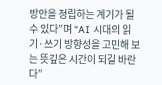방안을 정립하는 계기가 될 수 있다”며 “AI 시대의 읽기·쓰기 방향성을 고민해 보는 뜻깊은 시간이 되길 바란다”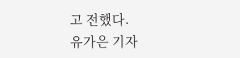고 전했다.
유가은 기자